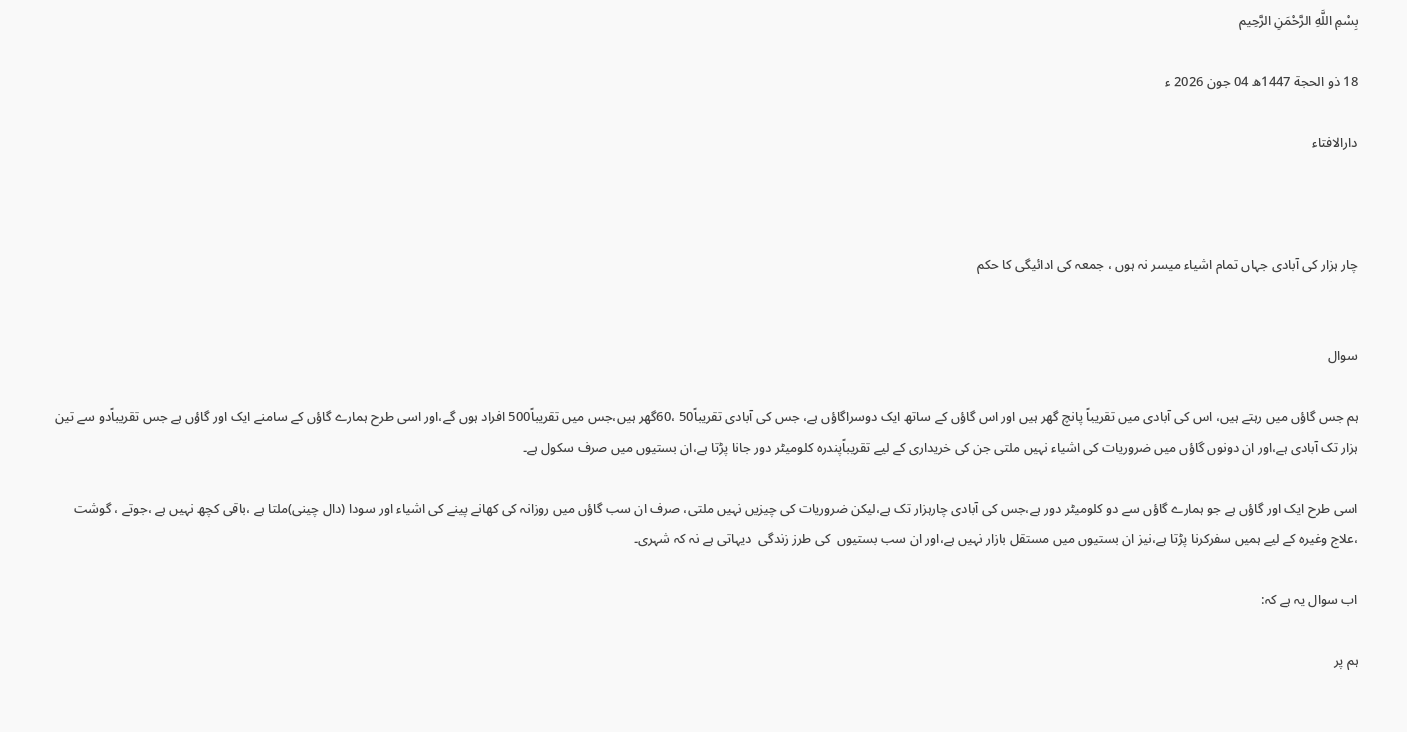بِسْمِ اللَّهِ الرَّحْمَنِ الرَّحِيم

18 ذو الحجة 1447ھ 04 جون 2026 ء

دارالافتاء



چار ہزار کی آبادی جہاں تمام اشیاء میسر نہ ہوں ، جمعہ کی ادائیگی کا حکم


سوال

ہم جس گاؤں میں رہتے ہیں، اس کی آبادی میں تقریباً پانچ گھر ہیں اور اس گاؤں کے ساتھ ایک دوسراگاؤں ہے، جس کی آبادی تقریباً50 ،60گھر ہیں،جس میں تقریباً500 افراد ہوں گے،اور اسی طرح ہمارے گاؤں کے سامنے ایک اور گاؤں ہے جس تقریباًدو سے تین ہزار تک آبادی ہے،اور ان دونوں گاؤں میں ضروریات کی اشیاء نہیں ملتی جن کی خریداری کے لیے تقریباًپندرہ کلومیٹر دور جانا پڑتا ہے،ان بستیوں میں صرف سکول ہے۔

اسی طرح ایک اور گاؤں ہے جو ہمارے گاؤں سے دو کلومیٹر دور ہے،جس کی آبادی چارہزار تک ہے،لیکن ضروریات کی چیزیں نہیں ملتی، صرف ان سب گاؤں میں روزانہ کی کھانے پینے کی اشیاء اور سودا (دال چینی)ملتا ہے ،باقی کچھ نہیں ہے ،جوتے ، گوشت ،علاج وغیرہ کے لیے ہمیں سفرکرنا پڑتا ہے،نیز ان بستیوں میں مستقل بازار نہیں ہے،اور ان سب بستیوں  کی طرز زندگی  دیہاتی ہے نہ کہ شہری۔

اب سوال یہ ہے کہ:

ہم پر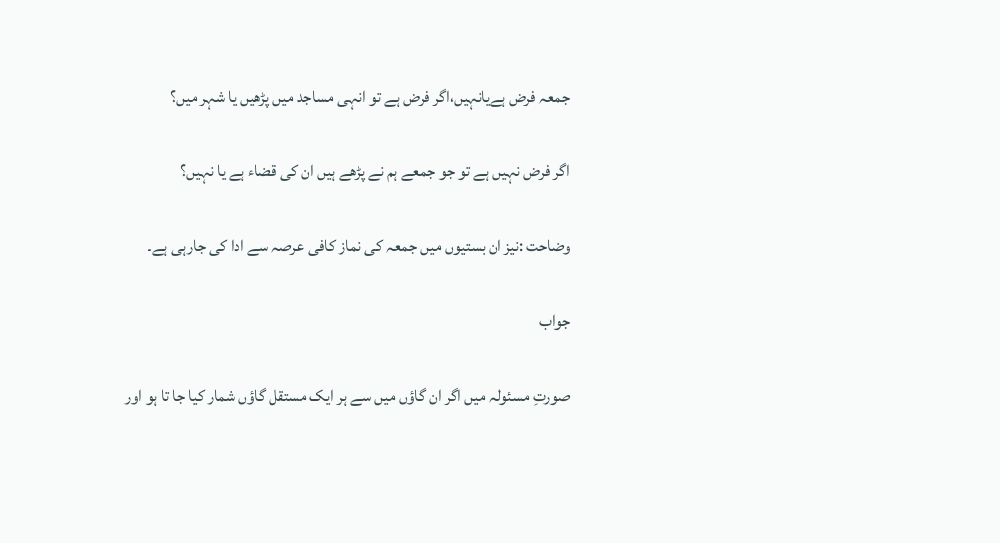جمعہ فرض ہےیانہیں،اگر فرض ہے تو انہی مساجد میں پڑھیں یا شہر میں؟

اگر فرض نہیں ہے تو جو جمعے ہم نے پڑھے ہیں ان کی قضاء ہے یا نہیں؟

وضاحت :نیز ان بستیوں میں جمعہ کی نماز کافی عرصہ سے ادا کی جارہی ہے۔

جواب

صورتِ مسئولہ میں اگر ان گاؤں میں سے ہر ایک مستقل گاؤں شمار کیا جا تا ہو اور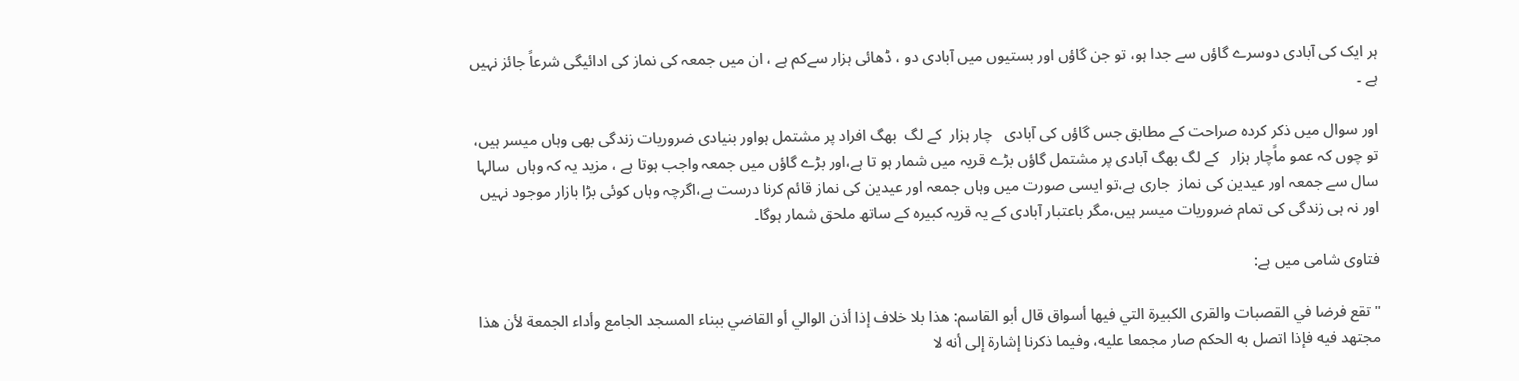ہر ایک کی آبادی دوسرے گاؤں سے جدا ہو، تو جن گاؤں اور بستیوں میں آبادی دو ، ڈھائی ہزار سےکم ہے ، ان میں جمعہ کی نماز کی ادائیگی شرعاً جائز نہیں ہے ۔

اور سوال میں ذکر کردہ صراحت کے مطابق جس گاؤں کی آبادی   چار ہزار  کے لگ  بھگ افراد پر مشتمل ہواور بنیادی ضروریات زندگی بھی وہاں میسر ہیں،  تو چوں کہ عمو ماًچار ہزار   کے لگ بھگ آبادی پر مشتمل گاؤں بڑے قریہ میں شمار ہو تا ہے،اور بڑے گاؤں میں جمعہ واجب ہوتا ہے ، مزید یہ کہ وہاں  سالہا سال سے جمعہ اور عیدین کی نماز  جاری ہے،تو ایسی صورت میں وہاں جمعہ اور عیدین کی نماز قائم کرنا درست ہے،اگرچہ وہاں کوئی بڑا بازار موجود نہیں اور نہ ہی زندگی کی تمام ضروریات میسر ہیں،مگر باعتبار آبادی کے یہ قریہ کبیرہ کے ساتھ ملحق شمار ہوگا۔

فتاوی شامی میں ہے:

"تقع ‌فرضا ‌في ‌القصبات والقرى الكبيرة التي فيها أسواق قال أبو القاسم: هذا بلا خلاف إذا أذن الوالي أو القاضي ببناء المسجد الجامع وأداء الجمعة لأن هذا مجتهد فيه فإذا اتصل به الحكم صار مجمعا عليه، وفيما ذكرنا إشارة إلى أنه لا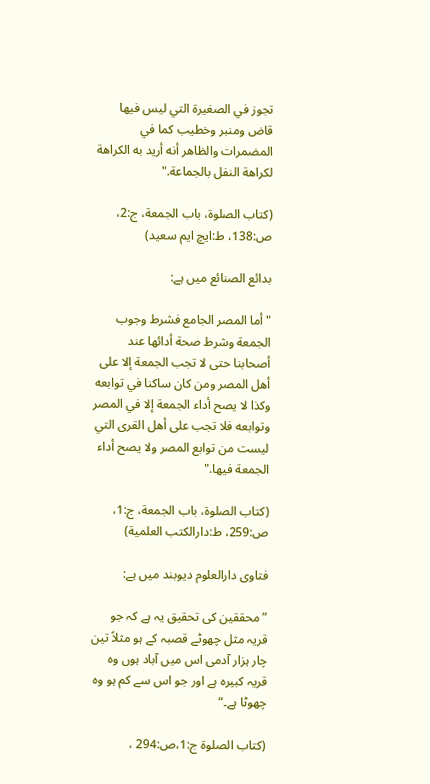تجوز في الصغيرة التي ليس فيها قاض ومنبر وخطيب كما في المضمرات والظاهر أنه أريد به الكراهة لكراهة النفل بالجماعة."

(کتاب الصلوۃ، باب الجمعة، ج:2، ص:138، ط:ایچ ایم سعید)

بدائع الصنائع میں ہے:

" أما ‌المصر ‌الجامع فشرط وجوب الجمعة وشرط صحة أدائها عند أصحابنا حتى لا تجب الجمعة إلا على أهل المصر ومن كان ساكنا في توابعه وكذا لا يصح أداء الجمعة إلا في المصر وتوابعه فلا تجب على أهل القرى التي ليست من توابع المصر ولا يصح أداء الجمعة فيها."

(کتاب الصلوۃ، باب الجمعة، ج:1، ص:259، ط:دارالکتب العلمیة)

فتاوی دارالعلوم دیوبند میں ہے:

”محققین کی تحقیق یہ ہے کہ جو قریہ مثل چھوٹے قصبہ کے ہو مثلاً تین چار ہزار آدمی اس میں آباد ہوں وہ قریہ کبیرہ ہے اور جو اس سے کم ہو وہ چھوٹا ہے۔“

(کتاب الصلوۃ ج:1،ص:294 ،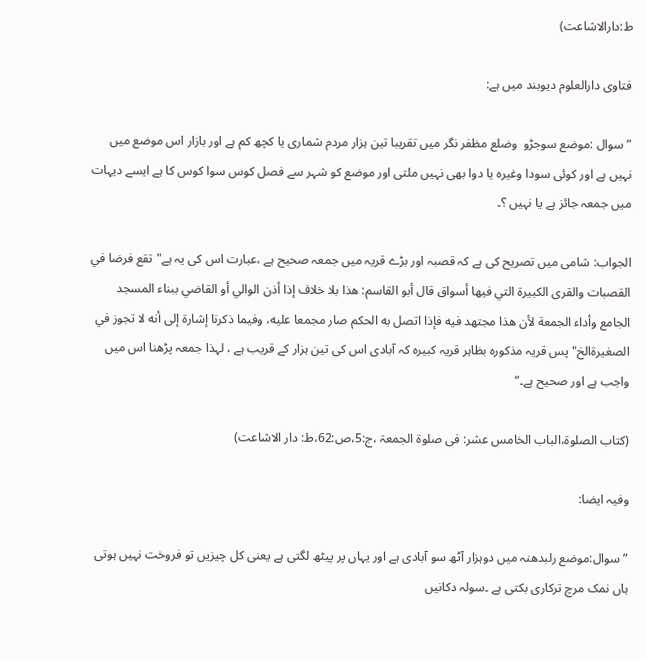ط:دارالاشاعت)

فتاوی دارالعلوم دیوبند میں ہے:

”سوال :موضع سوجڑو  وضلع مظفر نگر میں تقریبا تین ہزار مردم شماری یا کچھ کم ہے اور بازار اس موضع میں نہیں ہے اور کوئی سودا وغیرہ یا دوا بھی نہیں ملتی اور موضع کو شہر سے فصل کوس سوا کوس کا ہے ایسے دیہات میں جمعہ جائز ہے یا نہیں ؟۔

الجواب: شامی میں تصریح کی ہے کہ قصبہ اور بڑے قریہ میں جمعہ صحیح ہے ،عبارت اس کی یہ ہے"تقع فرضا في القصبات والقرى الكبيرة التي فيها أسواق قال أبو القاسم: هذا بلا خلاف إذا أذن الوالي أو القاضي ببناء المسجد الجامع وأداء الجمعة لأن هذا مجتهد فيه فإذا اتصل به الحكم صار مجمعا عليه، وفيما ذكرنا إشارة إلى أنه لا تجوز في الصغيرةالخ" پس قریہ مذکورہ بظاہر قریہ کبیرہ کہ آبادی اس کی تین ہزار کے قریب ہے ، لہذا جمعہ پڑھنا اس میں واجب ہے اور صحیح ہے۔“

(کتاب الصلوۃ،الباب الخامس عشر: فی صلوۃ الجمعۃ ،ج:5،ص:62،ط: دار الاشاعت)

وفیہ ایضا:

”سوال:موضع رلبدھنہ میں دوہزار آٹھ سو آبادی ہے اور یہاں پر پیٹھ لگتی ہے یعنی کل چیزیں تو فروخت نہیں ہوتی ہاں نمک مرچ ترکاری بکتی ہے ۔سولہ دکانیں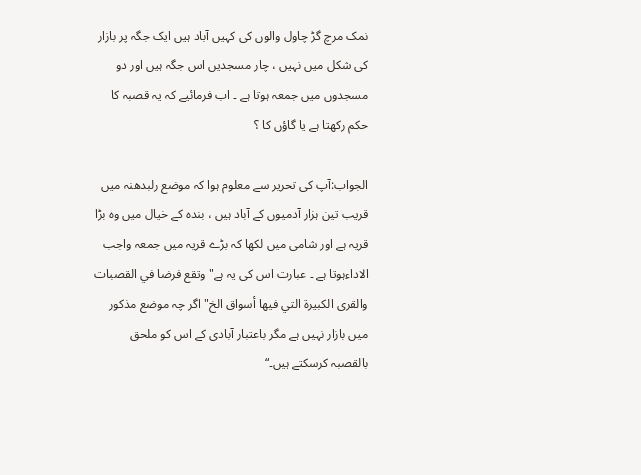نمک مرچ گڑ چاول والوں کی کہیں آباد ہیں ایک جگہ پر بازار کی شکل میں نہیں ، چار مسجدیں اس جگہ ہیں اور دو مسجدوں میں جمعہ ہوتا ہے ۔ اب فرمائیے کہ یہ قصبہ کا حکم رکھتا ہے یا گاؤں کا ؟

الجواب:آپ کی تحریر سے معلوم ہوا کہ موضع رلبدھنہ میں قریب تین ہزار آدمیوں کے آباد ہیں ، بندہ کے خیال میں وہ بڑا قریہ ہے اور شامی میں لکھا کہ بڑے قریہ میں جمعہ واجب الاداءہوتا ہے ۔ عبارت اس کی یہ ہے"وتقع فرضا في القصبات والقرى الكبيرة التي فيها أسواق الخ" اگر چہ موضع مذکور میں بازار نہیں ہے مگر باعتبار آبادی کے اس کو ملحق بالقصبہ کرسکتے ہیں۔“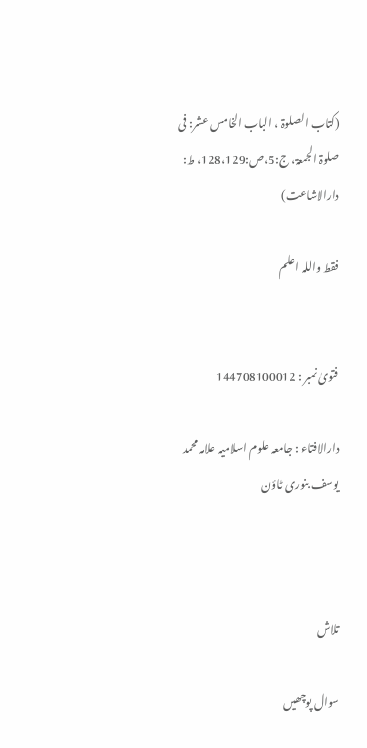(کتاب الصلوۃ ، الباب الخامس عشر: فی صلوۃ الجمعۃ، ج:5،ص:128،129، ط: دارالاشاعت)

فقط واللہ اعلم


فتویٰ نمبر : 144708100012

دارالافتاء : جامعہ علوم اسلامیہ علامہ محمد یوسف بنوری ٹاؤن



تلاش

سوال پوچھیں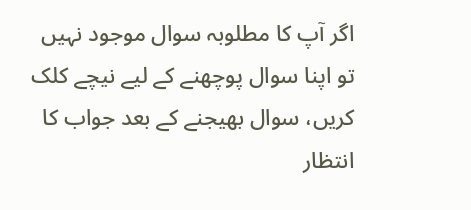اگر آپ کا مطلوبہ سوال موجود نہیں تو اپنا سوال پوچھنے کے لیے نیچے کلک کریں، سوال بھیجنے کے بعد جواب کا انتظار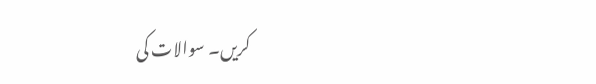کریں۔ سوالات کی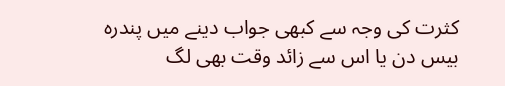کثرت کی وجہ سے کبھی جواب دینے میں پندرہ بیس دن یا اس سے زائد وقت بھی لگ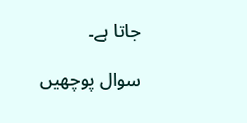جاتا ہے۔

سوال پوچھیں